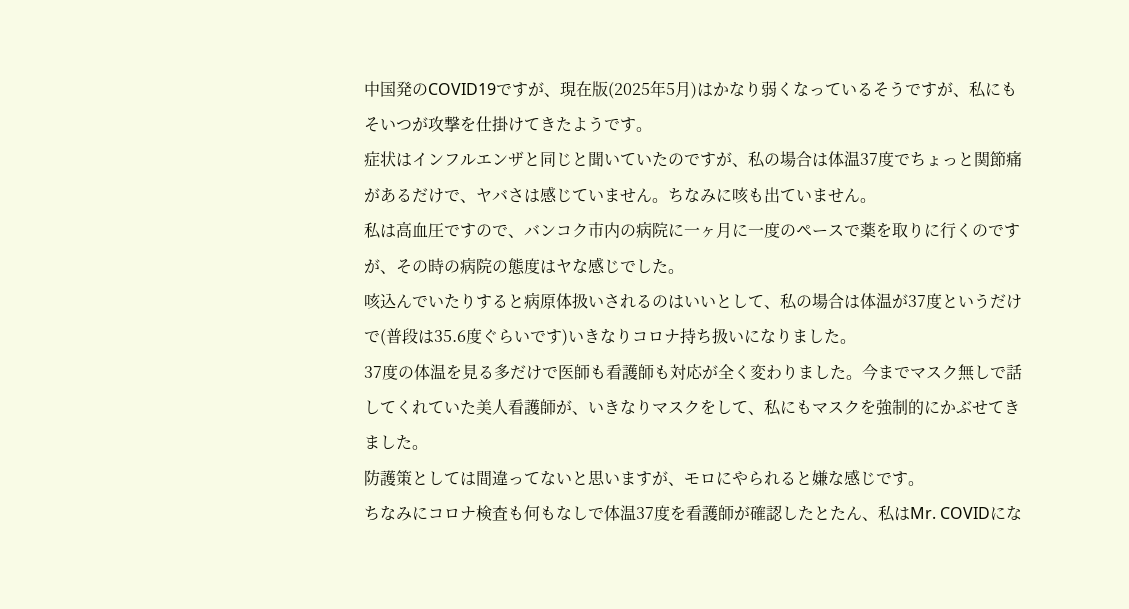中国発のCOVID19ですが、現在版(2025年5月)はかなり弱くなっているそうですが、私にもそいつが攻撃を仕掛けてきたようです。
症状はインフルエンザと同じと聞いていたのですが、私の場合は体温37度でちょっと関節痛があるだけで、ヤバさは感じていません。ちなみに咳も出ていません。
私は高血圧ですので、バンコク市内の病院に一ヶ月に一度のペースで薬を取りに行くのですが、その時の病院の態度はヤな感じでした。
咳込んでいたりすると病原体扱いされるのはいいとして、私の場合は体温が37度というだけで(普段は35.6度ぐらいです)いきなりコロナ持ち扱いになりました。
37度の体温を見る多だけで医師も看護師も対応が全く変わりました。今までマスク無しで話してくれていた美人看護師が、いきなりマスクをして、私にもマスクを強制的にかぶせてきました。
防護策としては間違ってないと思いますが、モロにやられると嫌な感じです。
ちなみにコロナ検査も何もなしで体温37度を看護師が確認したとたん、私はMr. COVIDにな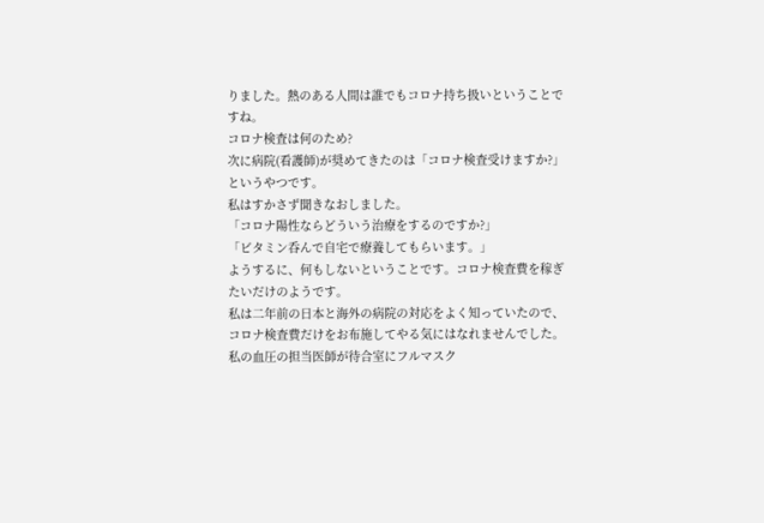りました。熱のある人間は誰でもコロナ持ち扱いということですね。
コロナ検査は何のため?
次に病院(看護師)が奨めてきたのは「コロナ検査受けますか?」というやつです。
私はすかさず聞きなおしました。
「コロナ陽性ならどういう治療をするのですか?」
「ビタミン呑んで自宅で療養してもらいます。」
ようするに、何もしないということです。コロナ検査費を稼ぎたいだけのようです。
私は二年前の日本と海外の病院の対応をよく知っていたので、コロナ検査費だけをお布施してやる気にはなれませんでした。
私の血圧の担当医師が待合室にフルマスク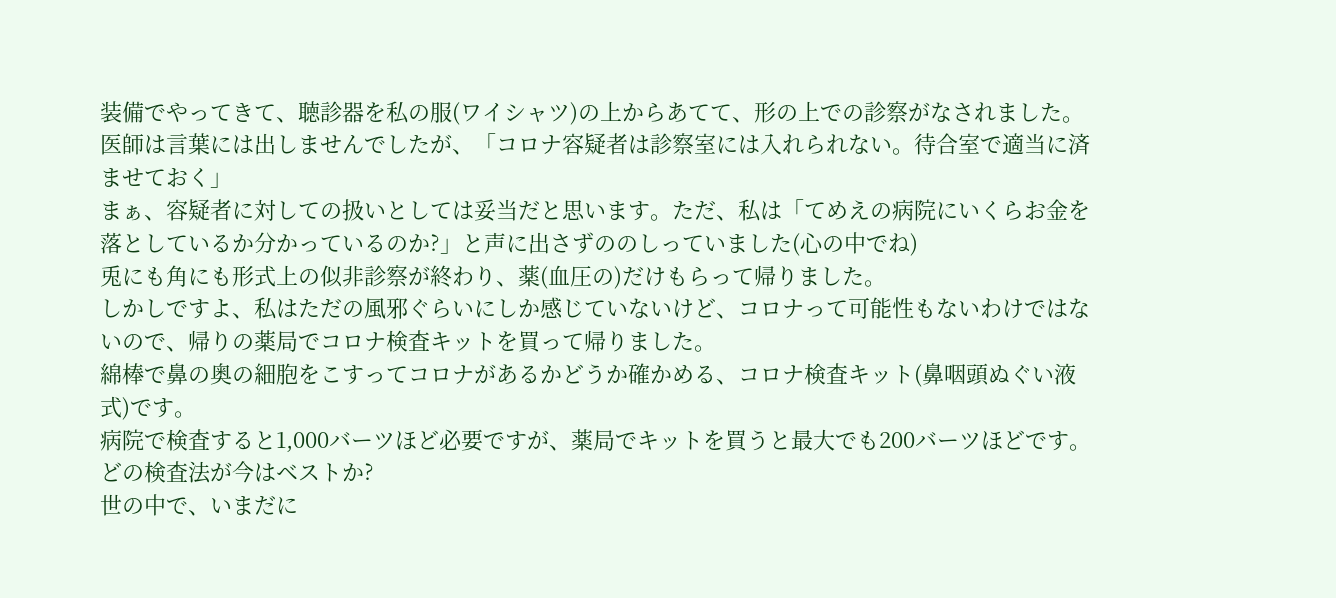装備でやってきて、聴診器を私の服(ワイシャツ)の上からあてて、形の上での診察がなされました。
医師は言葉には出しませんでしたが、「コロナ容疑者は診察室には入れられない。待合室で適当に済ませておく」
まぁ、容疑者に対しての扱いとしては妥当だと思います。ただ、私は「てめえの病院にいくらお金を落としているか分かっているのか?」と声に出さずののしっていました(心の中でね)
兎にも角にも形式上の似非診察が終わり、薬(血圧の)だけもらって帰りました。
しかしですよ、私はただの風邪ぐらいにしか感じていないけど、コロナって可能性もないわけではないので、帰りの薬局でコロナ検査キットを買って帰りました。
綿棒で鼻の奥の細胞をこすってコロナがあるかどうか確かめる、コロナ検査キット(鼻咽頭ぬぐい液式)です。
病院で検査すると1,000バーツほど必要ですが、薬局でキットを買うと最大でも200バーツほどです。
どの検査法が今はベストか?
世の中で、いまだに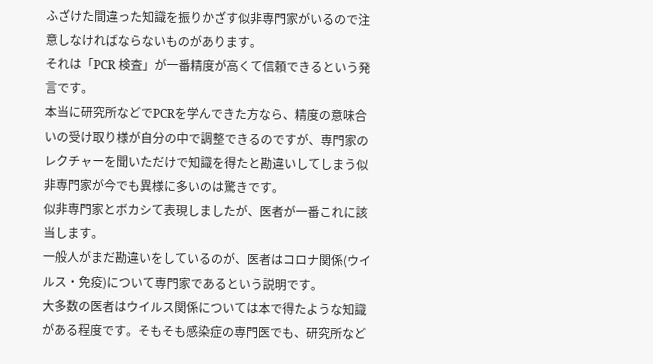ふざけた間違った知識を振りかざす似非専門家がいるので注意しなければならないものがあります。
それは「PCR 検査」が一番精度が高くて信頼できるという発言です。
本当に研究所などでPCRを学んできた方なら、精度の意味合いの受け取り様が自分の中で調整できるのですが、専門家のレクチャーを聞いただけで知識を得たと勘違いしてしまう似非専門家が今でも異様に多いのは驚きです。
似非専門家とボカシて表現しましたが、医者が一番これに該当します。
一般人がまだ勘違いをしているのが、医者はコロナ関係(ウイルス・免疫)について専門家であるという説明です。
大多数の医者はウイルス関係については本で得たような知識がある程度です。そもそも感染症の専門医でも、研究所など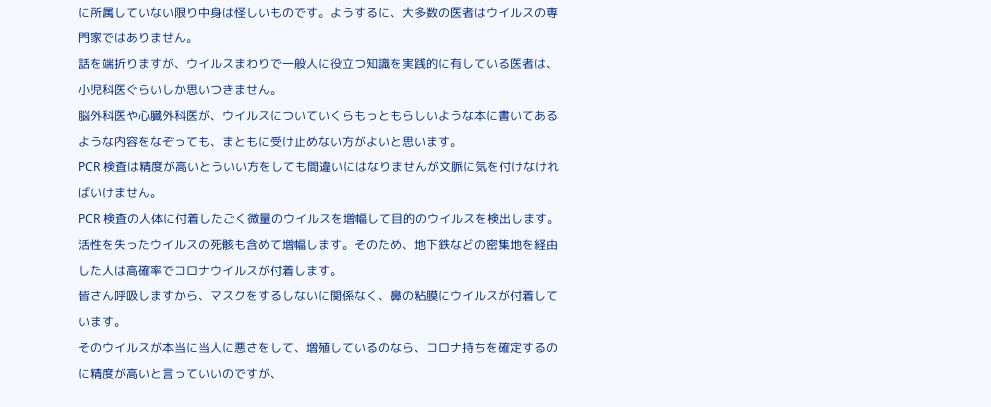に所属していない限り中身は怪しいものです。ようするに、大多数の医者はウイルスの専門家ではありません。
話を端折りますが、ウイルスまわりで一般人に役立つ知識を実践的に有している医者は、小児科医ぐらいしか思いつきません。
脳外科医や心臓外科医が、ウイルスについていくらもっともらしいような本に書いてあるような内容をなぞっても、まともに受け止めない方がよいと思います。
PCR 検査は精度が高いとういい方をしても間違いにはなりませんが文脈に気を付けなければいけません。
PCR 検査の人体に付着したごく微量のウイルスを増幅して目的のウイルスを検出します。
活性を失ったウイルスの死骸も含めて増幅します。そのため、地下鉄などの密集地を経由した人は高確率でコロナウイルスが付着します。
皆さん呼吸しますから、マスクをするしないに関係なく、鼻の粘膜にウイルスが付着しています。
そのウイルスが本当に当人に悪さをして、増殖しているのなら、コロナ持ちを確定するのに精度が高いと言っていいのですが、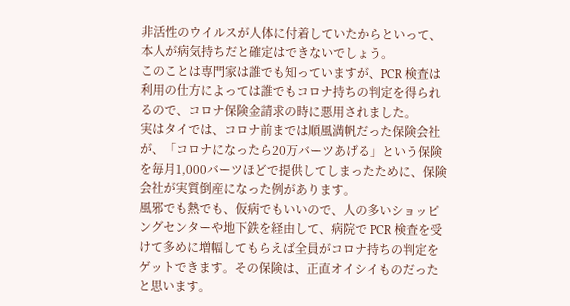非活性のウイルスが人体に付着していたからといって、本人が病気持ちだと確定はできないでしょう。
このことは専門家は誰でも知っていますが、PCR 検査は利用の仕方によっては誰でもコロナ持ちの判定を得られるので、コロナ保険金請求の時に悪用されました。
実はタイでは、コロナ前までは順風満帆だった保険会社が、「コロナになったら20万バーツあげる」という保険を毎月1,000バーツほどで提供してしまったために、保険会社が実質倒産になった例があります。
風邪でも熱でも、仮病でもいいので、人の多いショッピングセンターや地下鉄を経由して、病院で PCR 検査を受けて多めに増幅してもらえば全員がコロナ持ちの判定をゲットできます。その保険は、正直オイシイものだったと思います。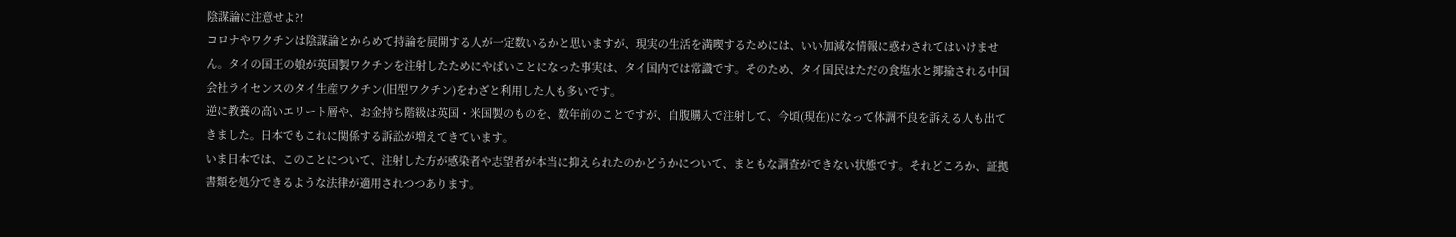陰謀論に注意せよ?!
コロナやワクチンは陰謀論とからめて持論を展開する人が一定数いるかと思いますが、現実の生活を満喫するためには、いい加減な情報に惑わされてはいけません。タイの国王の娘が英国製ワクチンを注射したためにやばいことになった事実は、タイ国内では常識です。そのため、タイ国民はただの食塩水と揶揄される中国会社ライセンスのタイ生産ワクチン(旧型ワクチン)をわざと利用した人も多いです。
逆に教養の高いエリート層や、お金持ち階級は英国・米国製のものを、数年前のことですが、自腹購入で注射して、今頃(現在)になって体調不良を訴える人も出てきました。日本でもこれに関係する訴訟が増えてきています。
いま日本では、このことについて、注射した方が感染者や志望者が本当に抑えられたのかどうかについて、まともな調査ができない状態です。それどころか、証拠書類を処分できるような法律が適用されつつあります。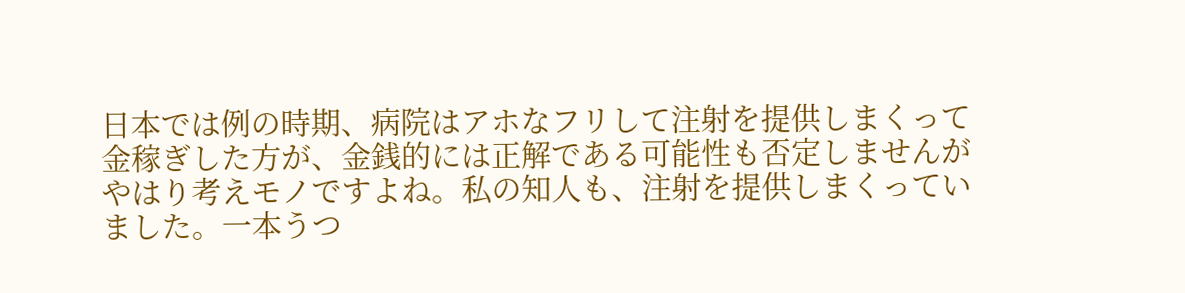日本では例の時期、病院はアホなフリして注射を提供しまくって金稼ぎした方が、金銭的には正解である可能性も否定しませんがやはり考えモノですよね。私の知人も、注射を提供しまくっていました。一本うつ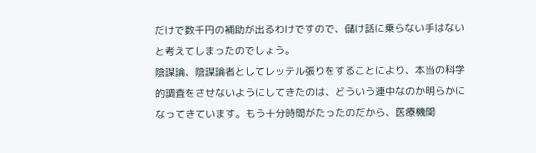だけで数千円の補助が出るわけですので、儲け話に乗らない手はないと考えてしまったのでしょう。
陰謀論、陰謀論者としてレッテル張りをすることにより、本当の科学的調査をさせないようにしてきたのは、どういう連中なのか明らかになってきています。もう十分時間がたったのだから、医療機関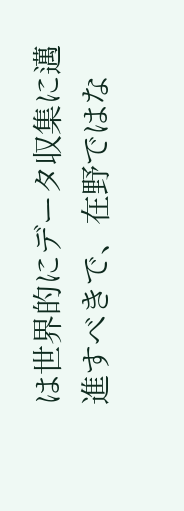は世界的にデータ収集に邁進すべきで、在野ではな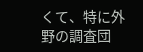くて、特に外野の調査団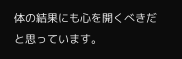体の結果にも心を開くべきだと思っています。